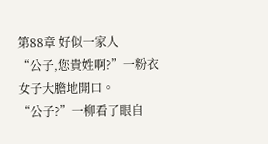第88章 好似一家人
“公子,您貴姓啊?”一粉衣女子大膽地開口。
“公子?”一柳看了眼自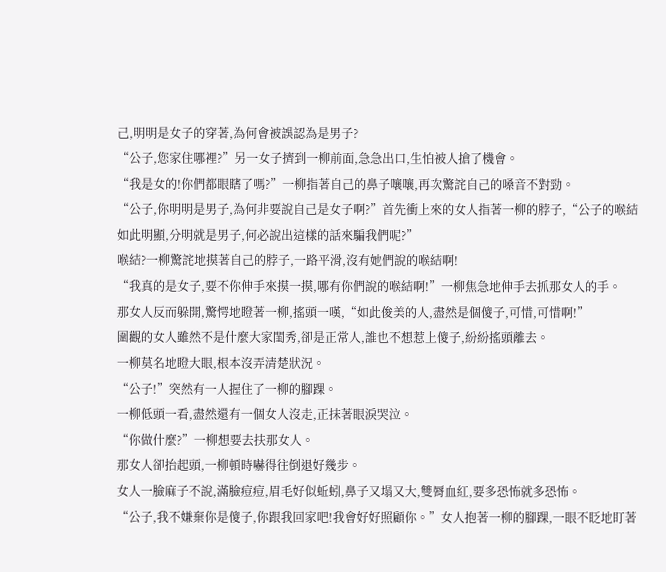己,明明是女子的穿著,為何會被誤認為是男子?
“公子,您家住哪裡?”另一女子擠到一柳前面,急急出口,生怕被人搶了機會。
“我是女的!你們都眼瞎了嗎?”一柳指著自己的鼻子嚷嚷,再次驚詫自己的嗓音不對勁。
“公子,你明明是男子,為何非要說自己是女子啊?”首先衝上來的女人指著一柳的脖子,“公子的喉結如此明顯,分明就是男子,何必說出這樣的話來騙我們呢?”
喉結?一柳驚詫地摸著自己的脖子,一路平滑,沒有她們說的喉結啊!
“我真的是女子,要不你伸手來摸一摸,哪有你們說的喉結啊!”一柳焦急地伸手去抓那女人的手。
那女人反而躲開,驚愕地瞪著一柳,搖頭一嘆,“如此俊美的人,盡然是個傻子,可惜,可惜啊!”
圍觀的女人雖然不是什麼大家閨秀,卻是正常人,誰也不想惹上傻子,紛紛搖頭離去。
一柳莫名地瞪大眼,根本沒弄清楚狀況。
“公子!”突然有一人握住了一柳的腳踝。
一柳低頭一看,盡然還有一個女人沒走,正抹著眼淚哭泣。
“你做什麼?”一柳想要去扶那女人。
那女人卻抬起頭,一柳頓時嚇得往倒退好幾步。
女人一臉麻子不說,滿臉痘痘,眉毛好似蚯蚓,鼻子又塌又大,雙脣血紅,要多恐怖就多恐怖。
“公子,我不嫌棄你是傻子,你跟我回家吧!我會好好照顧你。”女人抱著一柳的腳踝,一眼不眨地盯著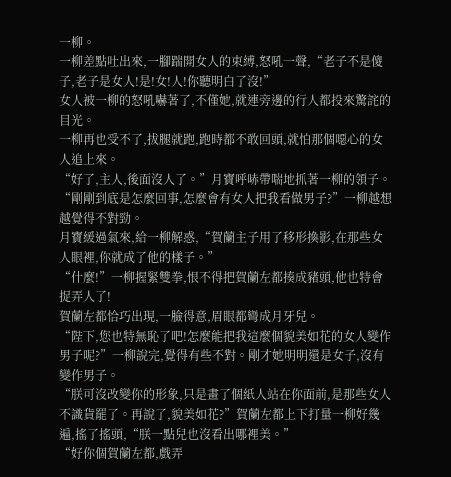一柳。
一柳差點吐出來,一腳踹開女人的束縛,怒吼一聲,“老子不是傻子,老子是女人!是!女!人!你聽明白了沒!”
女人被一柳的怒吼嚇著了,不僅她,就連旁邊的行人都投來驚詫的目光。
一柳再也受不了,拔腿就跑,跑時都不敢回頭,就怕那個噁心的女人追上來。
“好了,主人,後面沒人了。”月寶呼哧帶喘地抓著一柳的領子。
“剛剛到底是怎麼回事,怎麼會有女人把我看做男子?”一柳越想越覺得不對勁。
月寶緩過氣來,給一柳解惑,“賀蘭主子用了移形換影,在那些女人眼裡,你就成了他的樣子。”
“什麼!”一柳握緊雙拳,恨不得把賀蘭左都揍成豬頭,他也特會捉弄人了!
賀蘭左都恰巧出現,一臉得意,眉眼都彎成月牙兒。
“陛下,您也特無恥了吧!怎麼能把我這麼個貌美如花的女人變作男子呢?”一柳說完,覺得有些不對。剛才她明明還是女子,沒有變作男子。
“朕可沒改變你的形象,只是畫了個紙人站在你面前,是那些女人不識貨罷了。再說了,貌美如花?”賀蘭左都上下打量一柳好幾遍,搖了搖頭,“朕一點兒也沒看出哪裡美。”
“好你個賀蘭左都,戲弄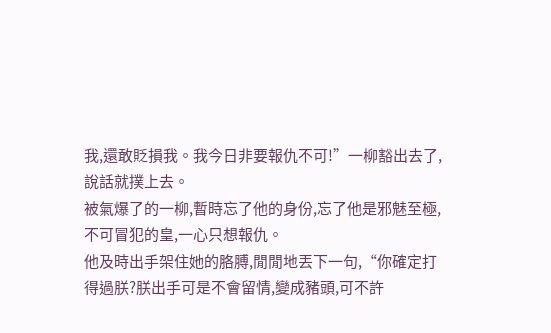我,還敢貶損我。我今日非要報仇不可!”一柳豁出去了,說話就撲上去。
被氣爆了的一柳,暫時忘了他的身份,忘了他是邪魅至極,不可冒犯的皇,一心只想報仇。
他及時出手架住她的胳膊,閒閒地丟下一句,“你確定打得過朕?朕出手可是不會留情,變成豬頭,可不許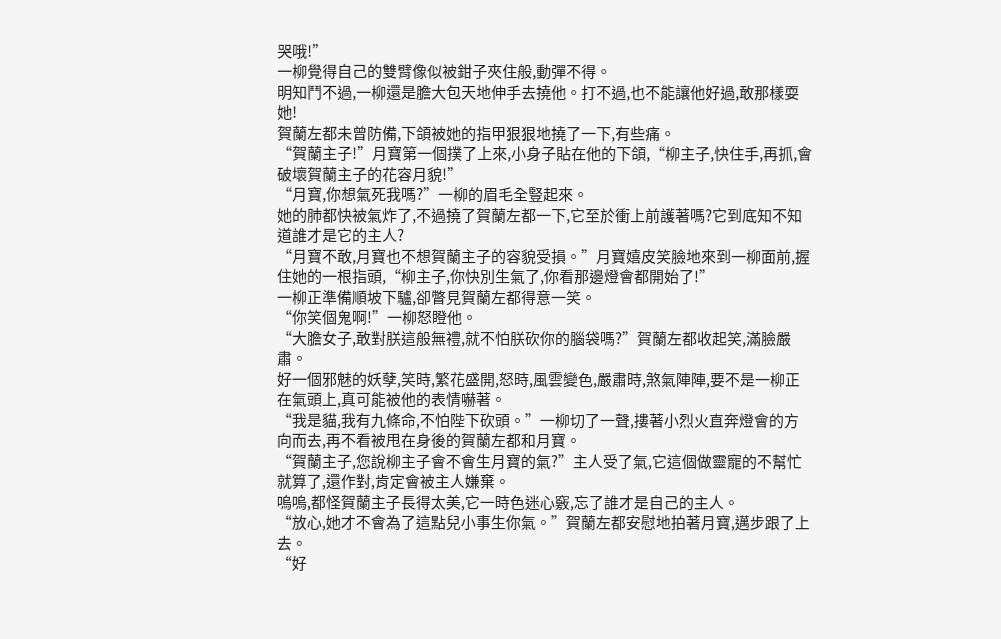哭哦!”
一柳覺得自己的雙臂像似被鉗子夾住般,動彈不得。
明知鬥不過,一柳還是膽大包天地伸手去撓他。打不過,也不能讓他好過,敢那樣耍她!
賀蘭左都未曾防備,下頜被她的指甲狠狠地撓了一下,有些痛。
“賀蘭主子!”月寶第一個撲了上來,小身子貼在他的下頜,“柳主子,快住手,再抓,會破壞賀蘭主子的花容月貌!”
“月寶,你想氣死我嗎?”一柳的眉毛全豎起來。
她的肺都快被氣炸了,不過撓了賀蘭左都一下,它至於衝上前護著嗎?它到底知不知道誰才是它的主人?
“月寶不敢,月寶也不想賀蘭主子的容貌受損。”月寶嬉皮笑臉地來到一柳面前,握住她的一根指頭,“柳主子,你快別生氣了,你看那邊燈會都開始了!”
一柳正準備順坡下驢,卻瞥見賀蘭左都得意一笑。
“你笑個鬼啊!”一柳怒瞪他。
“大膽女子,敢對朕這般無禮,就不怕朕砍你的腦袋嗎?”賀蘭左都收起笑,滿臉嚴肅。
好一個邪魅的妖孽,笑時,繁花盛開,怒時,風雲變色,嚴肅時,煞氣陣陣,要不是一柳正在氣頭上,真可能被他的表情嚇著。
“我是貓,我有九條命,不怕陛下砍頭。”一柳切了一聲,摟著小烈火直奔燈會的方向而去,再不看被甩在身後的賀蘭左都和月寶。
“賀蘭主子,您說柳主子會不會生月寶的氣?”主人受了氣,它這個做靈寵的不幫忙就算了,還作對,肯定會被主人嫌棄。
嗚嗚,都怪賀蘭主子長得太美,它一時色迷心竅,忘了誰才是自己的主人。
“放心,她才不會為了這點兒小事生你氣。”賀蘭左都安慰地拍著月寶,邁步跟了上去。
“好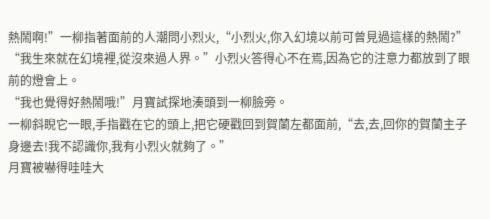熱鬧啊!”一柳指著面前的人潮問小烈火,“小烈火,你入幻境以前可曾見過這樣的熱鬧?”
“我生來就在幻境裡,從沒來過人界。”小烈火答得心不在焉,因為它的注意力都放到了眼前的燈會上。
“我也覺得好熱鬧哦!”月寶試探地湊頭到一柳臉旁。
一柳斜睨它一眼,手指戳在它的頭上,把它硬戳回到賀蘭左都面前,“去,去,回你的賀蘭主子身邊去!我不認識你,我有小烈火就夠了。”
月寶被嚇得哇哇大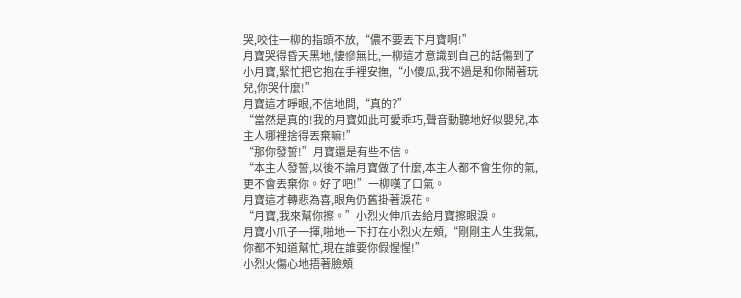哭,咬住一柳的指頭不放,“儂不要丟下月寶啊!”
月寶哭得昏天黑地,悽慘無比,一柳這才意識到自己的話傷到了小月寶,緊忙把它抱在手裡安撫,“小傻瓜,我不過是和你鬧著玩兒,你哭什麼!”
月寶這才睜眼,不信地問,“真的?”
“當然是真的!我的月寶如此可愛乖巧,聲音動聽地好似嬰兒,本主人哪裡捨得丟棄嘛!”
“那你發誓!”月寶還是有些不信。
“本主人發誓,以後不論月寶做了什麼,本主人都不會生你的氣,更不會丟棄你。好了吧!”一柳嘆了口氣。
月寶這才轉悲為喜,眼角仍舊掛著淚花。
“月寶,我來幫你擦。”小烈火伸爪去給月寶擦眼淚。
月寶小爪子一揮,啪地一下打在小烈火左頰,“剛剛主人生我氣,你都不知道幫忙,現在誰要你假惺惺!”
小烈火傷心地捂著臉頰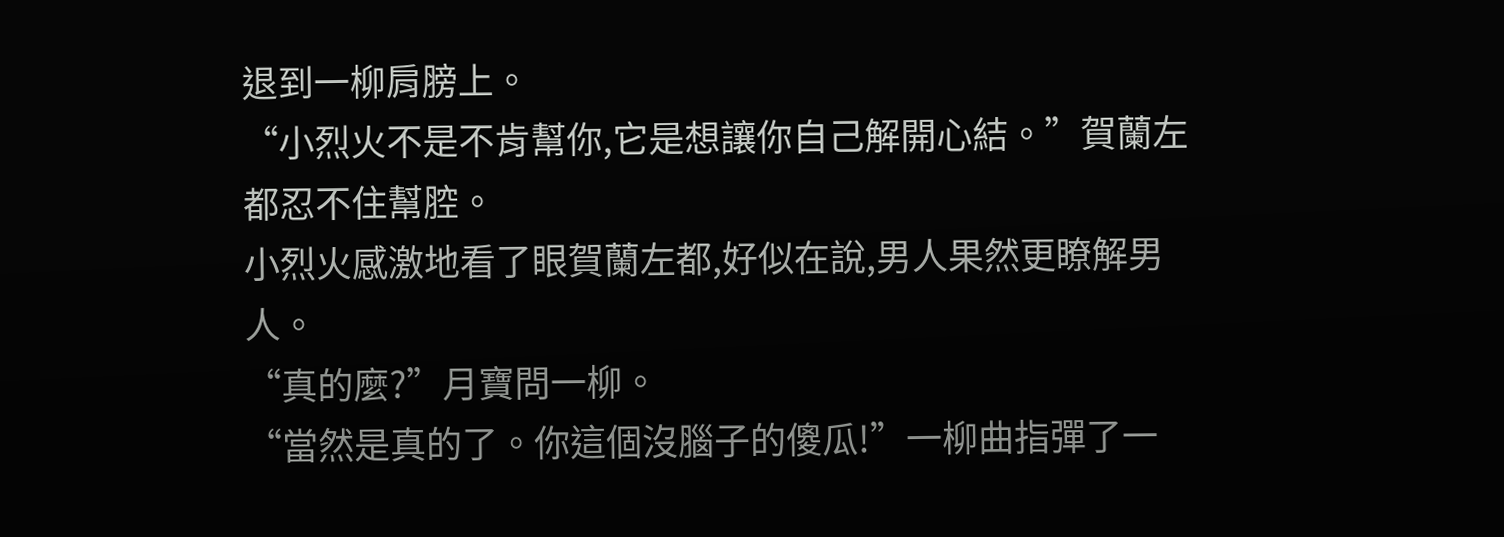退到一柳肩膀上。
“小烈火不是不肯幫你,它是想讓你自己解開心結。”賀蘭左都忍不住幫腔。
小烈火感激地看了眼賀蘭左都,好似在說,男人果然更瞭解男人。
“真的麼?”月寶問一柳。
“當然是真的了。你這個沒腦子的傻瓜!”一柳曲指彈了一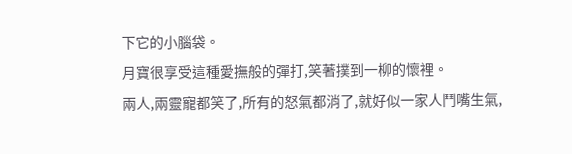下它的小腦袋。
月寶很享受這種愛撫般的彈打,笑著撲到一柳的懷裡。
兩人,兩靈寵都笑了,所有的怒氣都消了,就好似一家人鬥嘴生氣,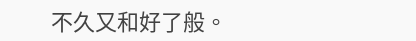不久又和好了般。